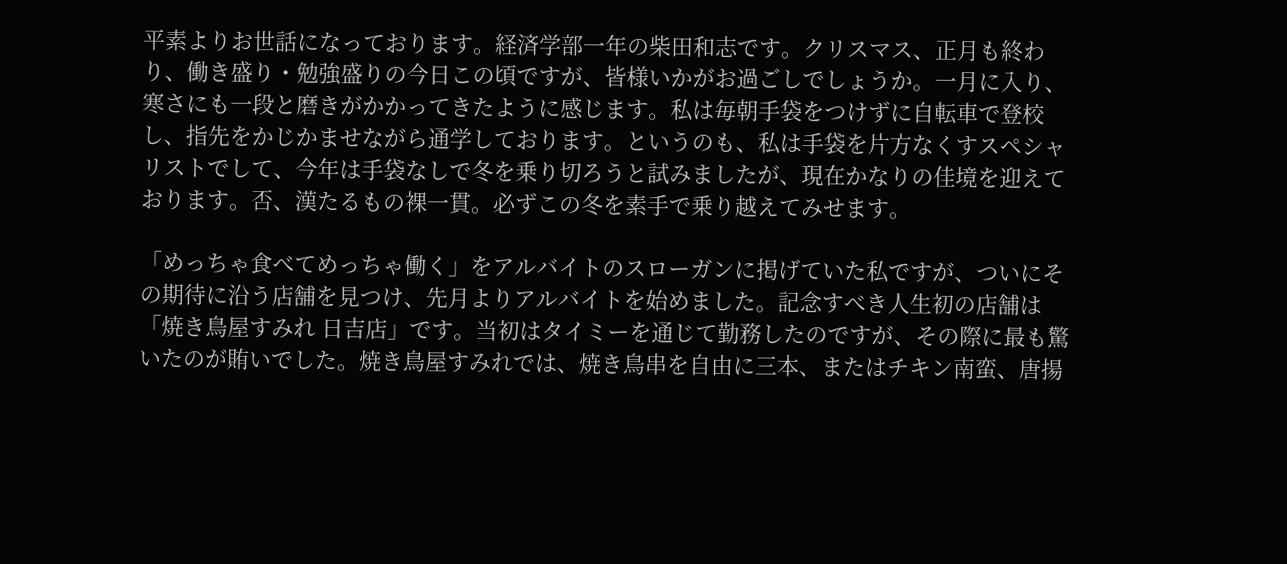平素よりお世話になっております。経済学部一年の柴田和志です。クリスマス、正月も終わり、働き盛り・勉強盛りの今日この頃ですが、皆様いかがお過ごしでしょうか。一月に入り、寒さにも一段と磨きがかかってきたように感じます。私は毎朝手袋をつけずに自転車で登校し、指先をかじかませながら通学しております。というのも、私は手袋を片方なくすスペシャリストでして、今年は手袋なしで冬を乗り切ろうと試みましたが、現在かなりの佳境を迎えております。否、漢たるもの裸一貫。必ずこの冬を素手で乗り越えてみせます。

「めっちゃ食べてめっちゃ働く」をアルバイトのスローガンに掲げていた私ですが、ついにその期待に沿う店舗を見つけ、先月よりアルバイトを始めました。記念すべき人生初の店舗は「焼き鳥屋すみれ 日吉店」です。当初はタイミーを通じて勤務したのですが、その際に最も驚いたのが賄いでした。焼き鳥屋すみれでは、焼き鳥串を自由に三本、またはチキン南蛮、唐揚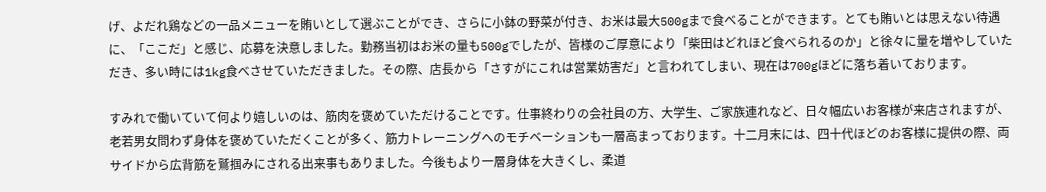げ、よだれ鶏などの一品メニューを賄いとして選ぶことができ、さらに小鉢の野菜が付き、お米は最大500gまで食べることができます。とても賄いとは思えない待遇に、「ここだ」と感じ、応募を決意しました。勤務当初はお米の量も500gでしたが、皆様のご厚意により「柴田はどれほど食べられるのか」と徐々に量を増やしていただき、多い時には1kg食べさせていただきました。その際、店長から「さすがにこれは営業妨害だ」と言われてしまい、現在は700gほどに落ち着いております。

すみれで働いていて何より嬉しいのは、筋肉を褒めていただけることです。仕事終わりの会社員の方、大学生、ご家族連れなど、日々幅広いお客様が来店されますが、老若男女問わず身体を褒めていただくことが多く、筋力トレーニングへのモチベーションも一層高まっております。十二月末には、四十代ほどのお客様に提供の際、両サイドから広背筋を鷲掴みにされる出来事もありました。今後もより一層身体を大きくし、柔道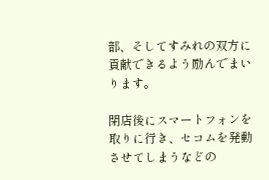部、そしてすみれの双方に貢献できるよう励んでまいります。

閉店後にスマートフォンを取りに行き、セコムを発動させてしまうなどの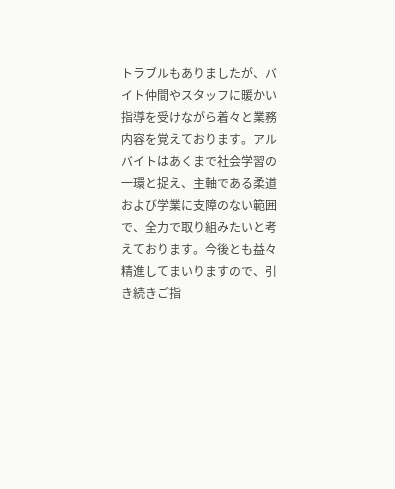トラブルもありましたが、バイト仲間やスタッフに暖かい指導を受けながら着々と業務内容を覚えております。アルバイトはあくまで社会学習の一環と捉え、主軸である柔道および学業に支障のない範囲で、全力で取り組みたいと考えております。今後とも益々精進してまいりますので、引き続きご指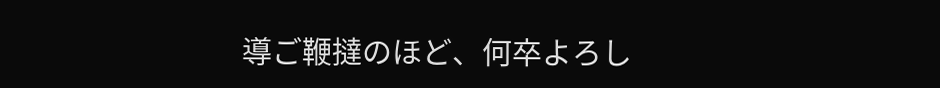導ご鞭撻のほど、何卒よろし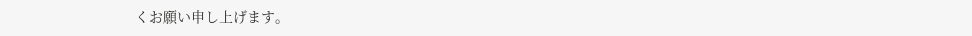くお願い申し上げます。